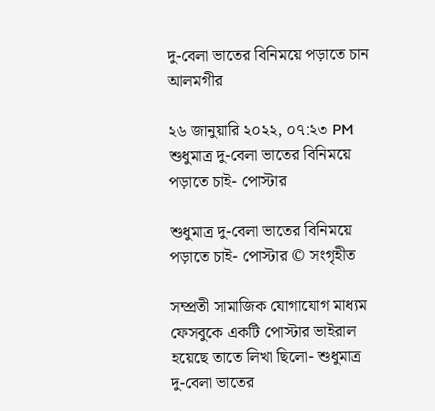দু-বেলা ভাতের বিনিময়ে পড়াতে চান আলমগীর

২৬ জানুয়ারি ২০২২, ০৭:২৩ PM
শুধুমাত্র দু-বেলা ভাতের বিনিময়ে পড়াতে চাই- পোস্টার

শুধুমাত্র দু-বেলা ভাতের বিনিময়ে পড়াতে চাই- পোস্টার © সংগৃহীত

সম্প্রতী সামাজিক যোগাযোগ মাধ্যম ফেসবুকে একটি পোস্টার ভাইরাল হয়েছে তাতে লিখা ছিলো- শুধুমাত্র দু-বেলা ভাতের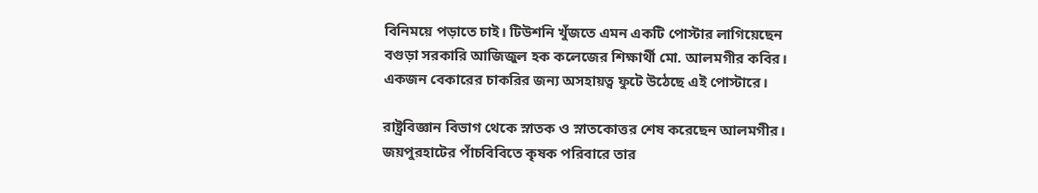বিনিময়ে পড়াতে চাই। টিউশনি খুঁজতে এমন একটি পোস্টার লাগিয়েছেন বগুড়া সরকারি আজিজুল হক কলেজের শিক্ষার্থী মো. আলমগীর কবির। একজন বেকারের চাকরির জন্য অসহায়ত্ব ফুটে উঠেছে এই পোস্টারে।

রাষ্ট্রবিজ্ঞান বিভাগ থেকে স্নাতক ও স্নাতকোত্তর শেষ করেছেন আলমগীর। জয়পুরহাটের পাঁচবিবিতে কৃষক পরিবারে তার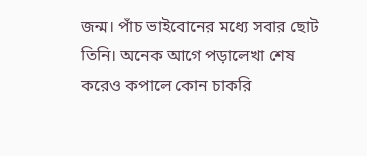জন্ম। পাঁচ ভাইবোনের মধ্যে সবার ছোট তিনি। অনেক আগে পড়ালেখা শেষ করেও কপালে কোন চাকরি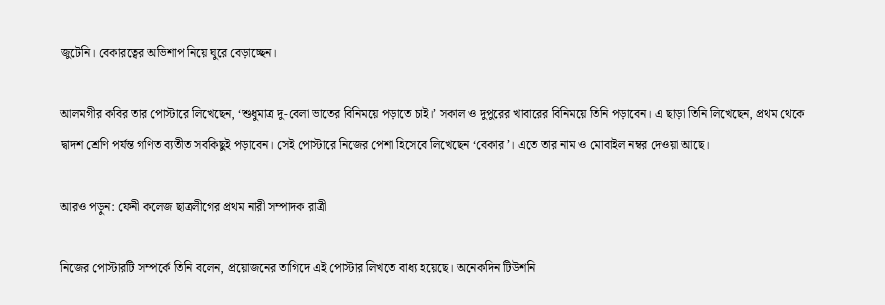জুটেনি। বেকারত্বের অভিশাপ নিয়ে ঘুরে বেড়াচ্ছেন।

আলমগীর কবির তার পোস্টারে লিখেছেন, ‘শুধুমাত্র দু-বেলা ভাতের বিনিময়ে পড়াতে চাই।’ সকাল ও দুপুরের খাবারের বিনিময়ে তিনি পড়াবেন। এ ছাড়া তিনি লিখেছেন, প্রথম থেকে দ্বাদশ শ্রেণি পর্যন্ত গণিত ব্যতীত সবকিছুই পড়াবেন। সেই পোস্টারে নিজের পেশা হিসেবে লিখেছেন ‘বেকার’। এতে তার নাম ও মোবাইল নম্বর দেওয়া আছে।

আরও পড়ুন: ফেনী কলেজ ছাত্রলীগের প্রথম নারী সম্পাদক রাত্রী

নিজের পোস্টারটি সম্পর্কে তিনি বলেন, প্রয়োজনের তাগিদে এই পোস্টার লিখতে বাধ্য হয়েছে। অনেকদিন টিউশনি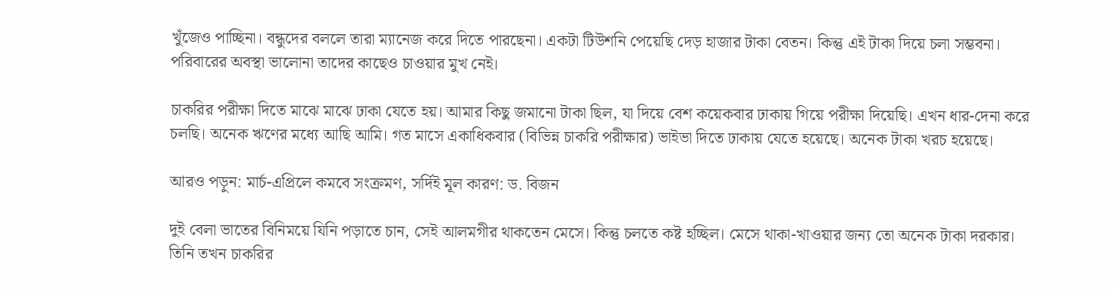খুঁজেও পাচ্ছিনা। বন্ধুদের বললে তারা ম্যানেজ করে দিতে পারছেনা। একটা টিউশনি পেয়েছি দেড় হাজার টাকা বেতন। কিন্তু এই টাকা দিয়ে চলা সম্ভবনা। পরিবারের অবস্থা ভালোনা তাদের কাছেও চাওয়ার মুখ নেই।

চাকরির পরীক্ষা দিতে মাঝে মাঝে ঢাকা যেতে হয়। আমার কিছু জমানো টাকা ছিল, যা দিয়ে বেশ কয়েকবার ঢাকায় গিয়ে পরীক্ষা দিয়েছি। এখন ধার-দেনা করে চলছি। অনেক ঋণের মধ্যে আছি আমি। গত মাসে একাধিকবার (বিভিন্ন চাকরি পরীক্ষার) ভাইভা দিতে ঢাকায় যেতে হয়েছে। অনেক টাকা খরচ হয়েছে।

আরও পড়ুন: মার্চ-এপ্রিলে কমবে সংক্রমণ, সর্দিই মূল কারণ: ড. বিজন

দুই বেলা ভাতের বিনিময়ে যিনি পড়াতে চান, সেই আলমগীর থাকতেন মেসে। কিন্তু চলতে কষ্ট হচ্ছিল। মেসে থাকা-খাওয়ার জন্য তো অনেক টাকা দরকার। তিনি তখন চাকরির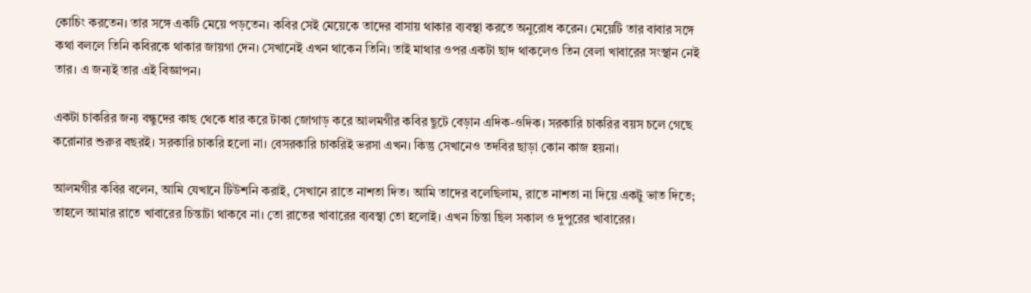কোচিং করতেন। তার সঙ্গে একটি মেয়ে পড়তেন। কবির সেই মেয়েকে তাদের বাসায় থাকার ব্যবস্থা করতে অনুরোধ করেন। মেয়েটি তার বাবার সঙ্গে কথা বললে তিনি কবিরকে থাকার জায়গা দেন। সেখানেই এখন থাকেন তিনি। তাই মাথার ওপর একটা ছাদ থাকলেও তিন বেলা খাবারের সংস্থান নেই তার। এ জন্যই তার এই বিজ্ঞাপন।

একটা চাকরির জন্য বন্ধুদের কাছ থেকে ধার করে টাকা জোগাড় করে আলমগীর কবির ছুটে বেড়ান এদিক-ওদিক। সরকারি চাকরির বয়স চলে গেছে করোনার শুরুর বছরই। সরকারি চাকরি হলো না। বেসরকারি চাকরিই ভরসা এখন। কিন্তু সেখানেও তদবির ছাড়া কোন কাজ হয়না।

আলমগীর কবির বলেন, আমি যেখানে টিউশনি করাই, সেখানে রাতে নাশতা দিত। আমি তাদের বলেছিলাম, রাতে নাশতা না দিয়ে একটু ভাত দিতে; তাহলে আমার রাতে খাবারের চিন্তাটা থাকবে না। তো রাতের খাবারের ব্যবস্থা তো হলোই। এখন চিন্তা ছিল সকাল ও দুপুরের খাবারের।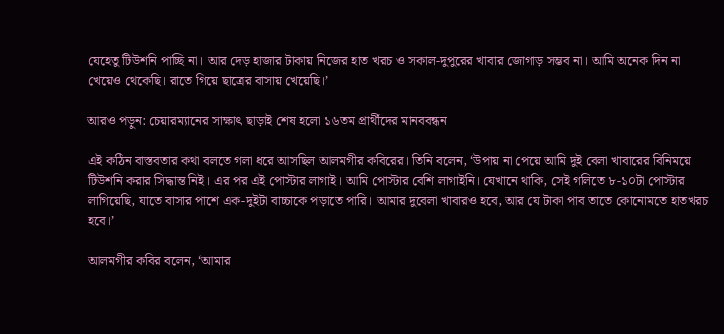যেহেতু টিউশনি পাচ্ছি না। আর দেড় হাজার টাকায় নিজের হাত খরচ ও সকাল-দুপুরের খাবার জোগাড় সম্ভব না। আমি অনেক দিন না খেয়েও থেকেছি। রাতে গিয়ে ছাত্রের বাসায় খেয়েছি।’

আরও পড়ুন: চেয়ারম্যানের সাক্ষাৎ ছাড়াই শেষ হলো ১৬তম প্রার্থীদের মানববন্ধন

এই কঠিন বাস্তবতার কথা বলতে গলা ধরে আসছিল আলমগীর কবিরের। তিনি বলেন, ‘উপায় না পেয়ে আমি দুই বেলা খাবারের বিনিময়ে টিউশনি করার সিদ্ধান্ত নিই। এর পর এই পোস্টার লাগাই। আমি পোস্টার বেশি লাগাইনি। যেখানে থাকি, সেই গলিতে ৮-১০টা পোস্টার লাগিয়েছি, যাতে বাসার পাশে এক-দুইটা বাচ্চাকে পড়াতে পারি। আমার দুবেলা খাবারও হবে, আর যে টাকা পাব তাতে কোনোমতে হাতখরচ হবে।’

আলমগীর কবির বলেন, ‘আমার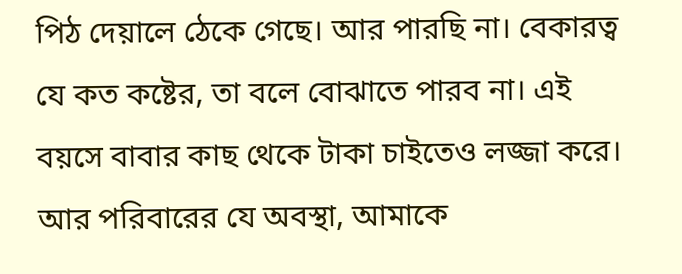পিঠ দেয়ালে ঠেকে গেছে। আর পারছি না। বেকারত্ব যে কত কষ্টের, তা বলে বোঝাতে পারব না। এই বয়সে বাবার কাছ থেকে টাকা চাইতেও লজ্জা করে। আর পরিবারের যে অবস্থা, আমাকে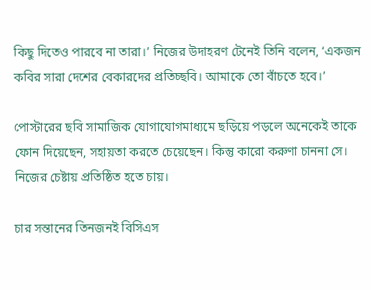কিছু দিতেও পারবে না তারা।’ নিজের উদাহরণ টেনেই তিনি বলেন, ‘একজন কবির সারা দেশের বেকারদের প্রতিচ্ছবি। আমাকে তো বাঁচতে হবে।’

পোস্টারের ছবি সামাজিক যোগাযোগমাধ্যমে ছড়িয়ে পড়লে অনেকেই তাকে ফোন দিয়েছেন, সহায়তা করতে চেয়েছেন। কিন্তু কারো করুণা চাননা সে। নিজের চেষ্টায় প্রতিষ্ঠিত হতে চায়।

চার সন্তানের তিনজনই বিসিএস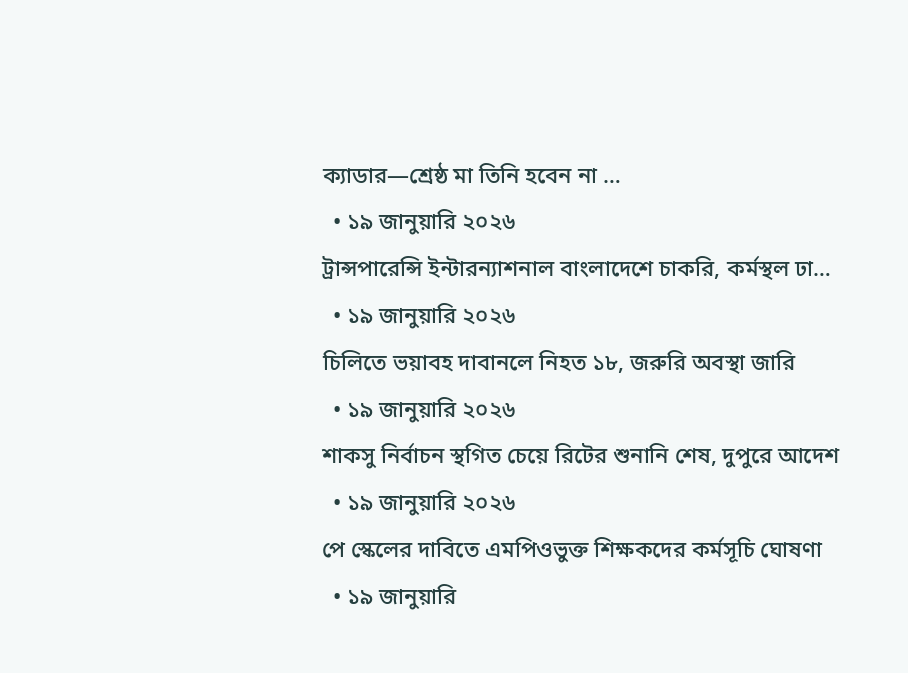ক্যাডার—শ্রেষ্ঠ মা তিনি হবেন না …
  • ১৯ জানুয়ারি ২০২৬
ট্রান্সপারেন্সি ইন্টারন্যাশনাল বাংলাদেশে চাকরি, কর্মস্থল ঢা…
  • ১৯ জানুয়ারি ২০২৬
চিলিতে ভয়াবহ দাবানলে নিহত ১৮, জরুরি অবস্থা জারি
  • ১৯ জানুয়ারি ২০২৬
শাকসু নির্বাচন স্থগিত চেয়ে রিটের শুনানি শেষ, দুপুরে আদেশ
  • ১৯ জানুয়ারি ২০২৬
পে স্কেলের দাবিতে এমপিওভুক্ত শিক্ষকদের কর্মসূচি ঘোষণা
  • ১৯ জানুয়ারি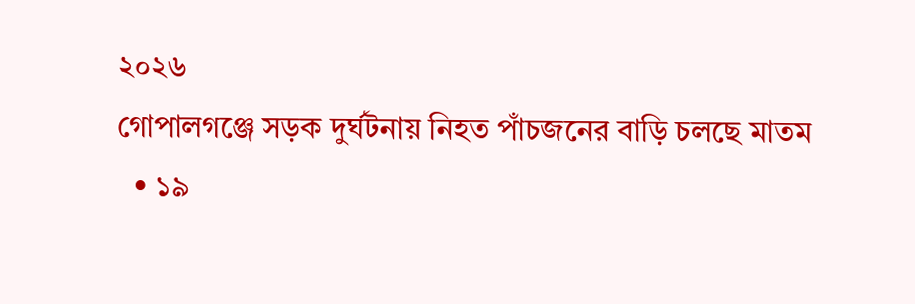২০২৬
গোপালগঞ্জে সড়ক দুর্ঘটনায় নিহত পাঁচজনের বাড়ি চলছে মাতম
  • ১৯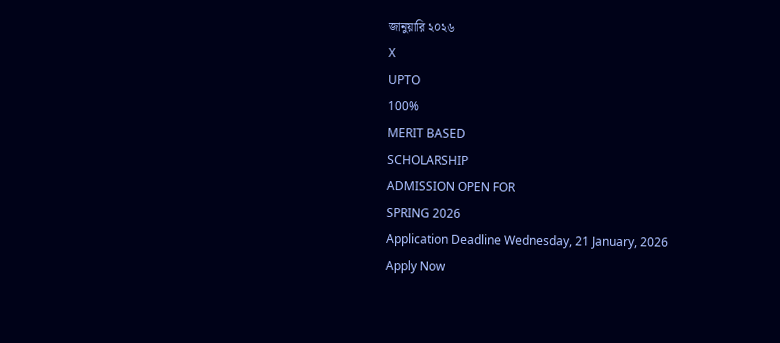জানুয়ারি ২০২৬
X
UPTO
100%
MERIT BASED
SCHOLARSHIP
ADMISSION OPEN FOR
SPRING 2026
Application Deadline Wednesday, 21 January, 2026
Apply Now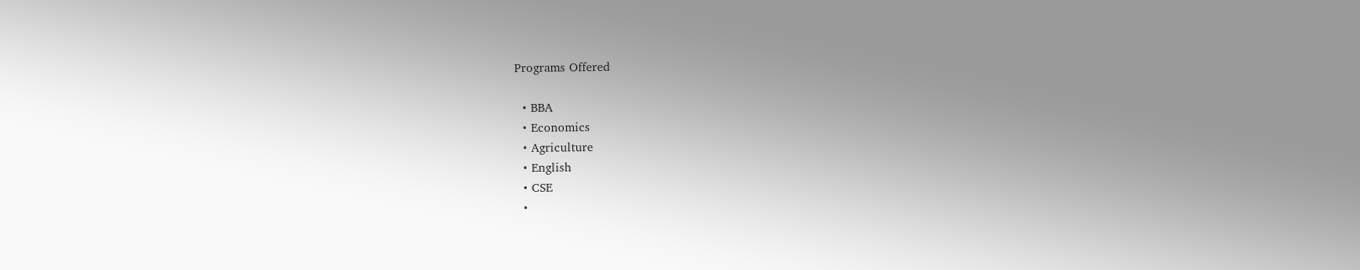Programs Offered

  • BBA
  • Economics
  • Agriculture
  • English
  • CSE
  •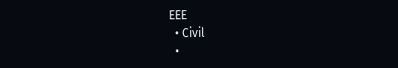EEE
  • Civil
  •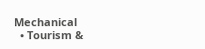Mechanical
  • Tourism &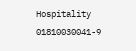Hospitality
01810030041-9